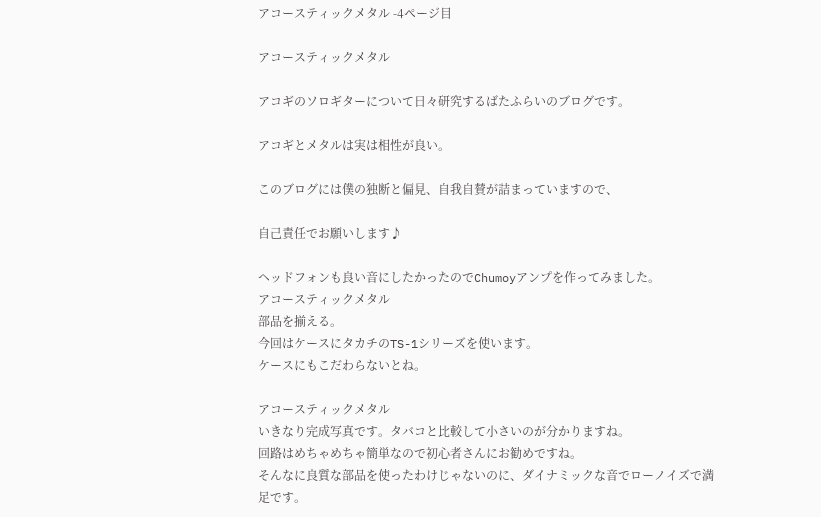アコースティックメタル -4ページ目

アコースティックメタル

アコギのソロギターについて日々研究するばたふらいのブログです。

アコギとメタルは実は相性が良い。

このブログには僕の独断と偏見、自我自賛が詰まっていますので、

自己責任でお願いします♪

ヘッドフォンも良い音にしたかったのでChumoyアンプを作ってみました。
アコースティックメタル
部品を揃える。
今回はケースにタカチのTS-1シリーズを使います。
ケースにもこだわらないとね。

アコースティックメタル
いきなり完成写真です。タバコと比較して小さいのが分かりますね。
回路はめちゃめちゃ簡単なので初心者さんにお勧めですね。
そんなに良質な部品を使ったわけじゃないのに、ダイナミックな音でローノイズで満足です。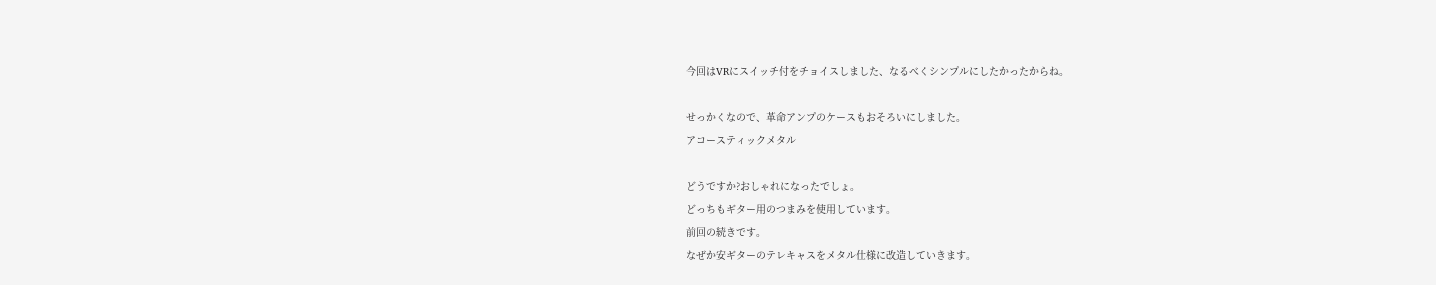今回はVRにスイッチ付をチョイスしました、なるべくシンプルにしたかったからね。

せっかくなので、革命アンプのケースもおそろいにしました。
アコースティックメタル

どうですか?おしゃれになったでしょ。
どっちもギター用のつまみを使用しています。
前回の続きです。
なぜか安ギターのテレキャスをメタル仕様に改造していきます。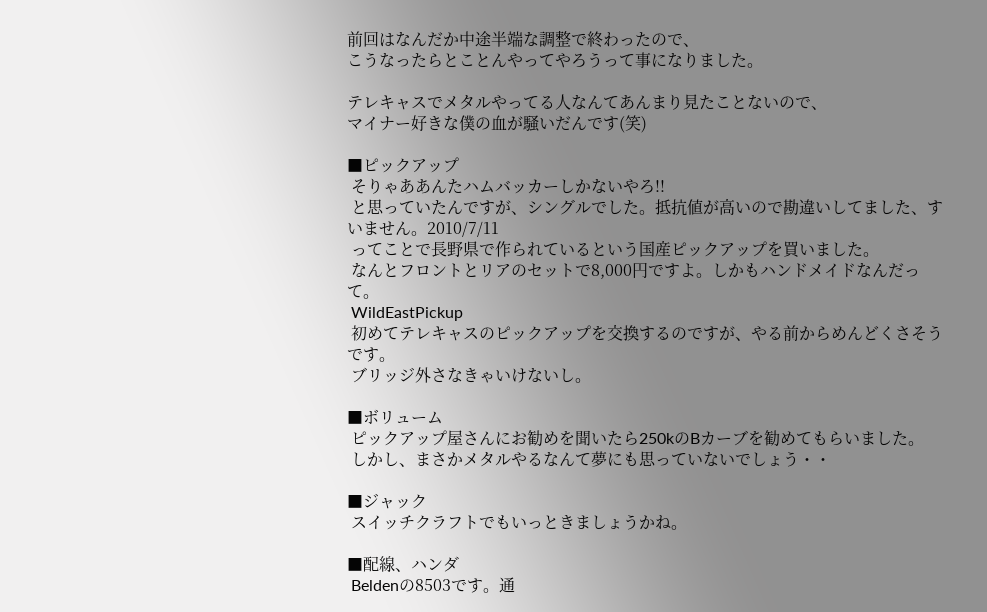前回はなんだか中途半端な調整で終わったので、
こうなったらとことんやってやろうって事になりました。

テレキャスでメタルやってる人なんてあんまり見たことないので、
マイナー好きな僕の血が騒いだんです(笑)

■ピックアップ
 そりゃああんたハムバッカーしかないやろ!!
 と思っていたんですが、シングルでした。抵抗値が高いので勘違いしてました、すいません。2010/7/11
 ってことで長野県で作られているという国産ピックアップを買いました。
 なんとフロントとリアのセットで8,000円ですよ。しかもハンドメイドなんだって。
 WildEastPickup
 初めてテレキャスのピックアップを交換するのですが、やる前からめんどくさそうです。
 ブリッジ外さなきゃいけないし。

■ボリューム
 ピックアップ屋さんにお勧めを聞いたら250kのBカーブを勧めてもらいました。
 しかし、まさかメタルやるなんて夢にも思っていないでしょう・・

■ジャック
 スイッチクラフトでもいっときましょうかね。

■配線、ハンダ
 Beldenの8503です。通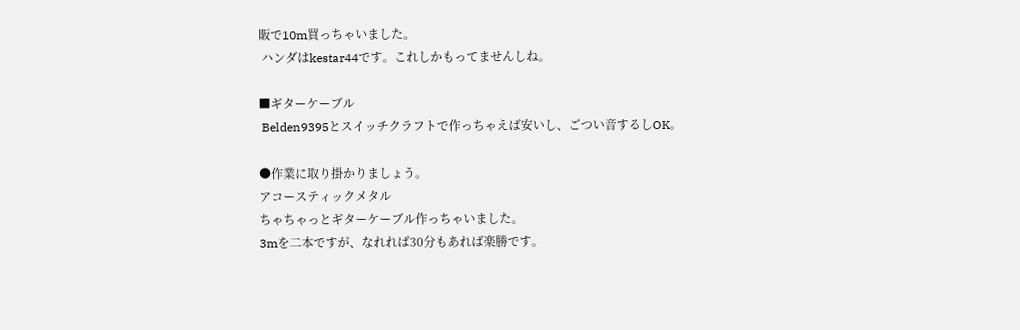販で10m買っちゃいました。
 ハンダはkestar44です。これしかもってませんしね。

■ギターケーブル
 Belden9395とスイッチクラフトで作っちゃえば安いし、ごつい音するしOK。

●作業に取り掛かりましょう。
アコースティックメタル
ちゃちゃっとギターケーブル作っちゃいました。
3mを二本ですが、なれれば30分もあれば楽勝です。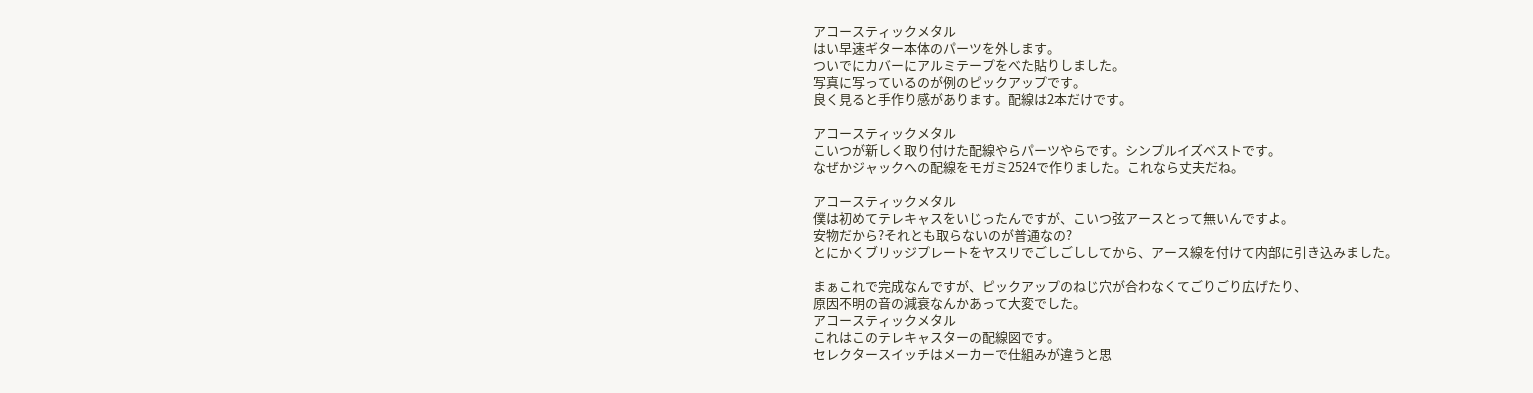アコースティックメタル
はい早速ギター本体のパーツを外します。
ついでにカバーにアルミテープをべた貼りしました。
写真に写っているのが例のピックアップです。
良く見ると手作り感があります。配線は2本だけです。

アコースティックメタル
こいつが新しく取り付けた配線やらパーツやらです。シンプルイズベストです。
なぜかジャックへの配線をモガミ2524で作りました。これなら丈夫だね。

アコースティックメタル
僕は初めてテレキャスをいじったんですが、こいつ弦アースとって無いんですよ。
安物だから?それとも取らないのが普通なの?
とにかくブリッジプレートをヤスリでごしごししてから、アース線を付けて内部に引き込みました。

まぁこれで完成なんですが、ピックアップのねじ穴が合わなくてごりごり広げたり、
原因不明の音の減衰なんかあって大変でした。
アコースティックメタル
これはこのテレキャスターの配線図です。
セレクタースイッチはメーカーで仕組みが違うと思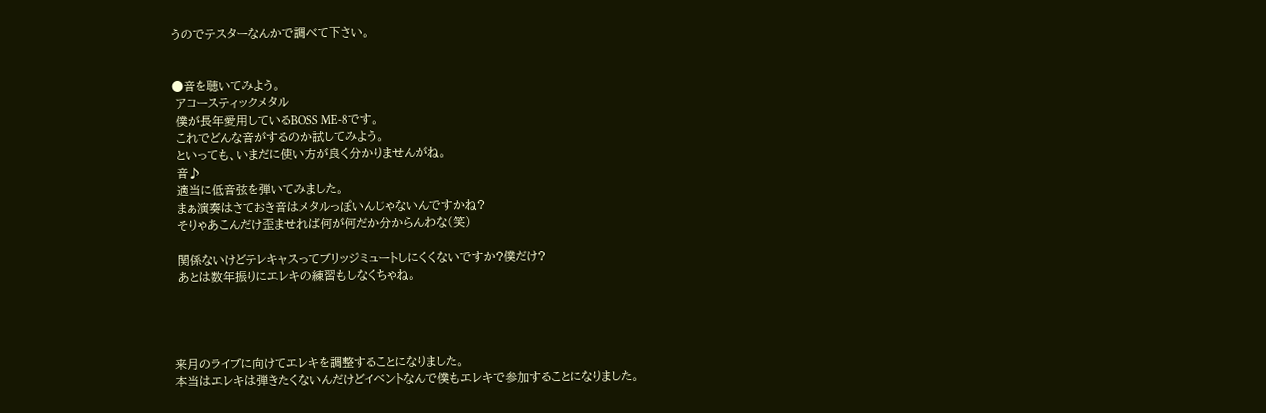うのでテスターなんかで調べて下さい。


●音を聴いてみよう。
 アコースティックメタル
 僕が長年愛用しているBOSS ME-8です。
 これでどんな音がするのか試してみよう。
 といっても、いまだに使い方が良く分かりませんがね。
 音♪
 適当に低音弦を弾いてみました。
 まぁ演奏はさておき音はメタルっぽいんじゃないんですかね?
 そりゃあこんだけ歪ませれば何が何だか分からんわな(笑)

 関係ないけどテレキャスってブリッジミュートしにくくないですか?僕だけ?
 あとは数年振りにエレキの練習もしなくちゃね。




来月のライブに向けてエレキを調整することになりました。
本当はエレキは弾きたくないんだけどイベントなんで僕もエレキで参加することになりました。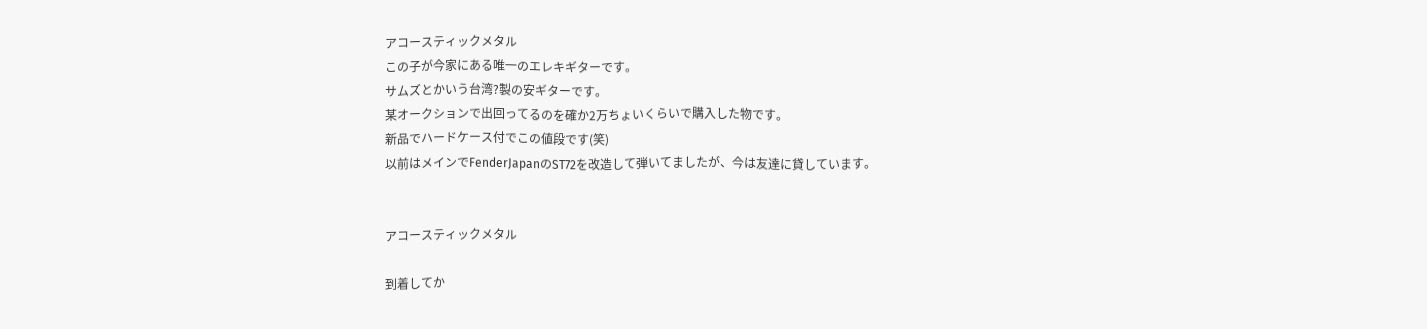アコースティックメタル
この子が今家にある唯一のエレキギターです。
サムズとかいう台湾?製の安ギターです。
某オークションで出回ってるのを確か2万ちょいくらいで購入した物です。
新品でハードケース付でこの値段です(笑)
以前はメインでFenderJapanのST72を改造して弾いてましたが、今は友達に貸しています。


アコースティックメタル

到着してか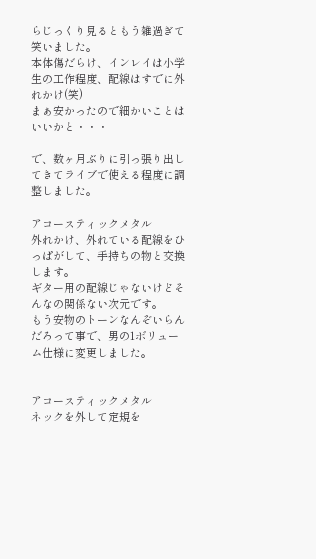らじっくり見るともう雑過ぎて笑いました。
本体傷だらけ、インレイは小学生の工作程度、配線はすでに外れかけ(笑)
まぁ安かったので細かいことはいいかと・・・

で、数ヶ月ぶりに引っ張り出してきてライブで使える程度に調整しました。

アコースティックメタル
外れかけ、外れている配線をひっぱがして、手持ちの物と交換します。
ギター用の配線じゃないけどそんなの関係ない次元です。
もう安物のトーンなんぞいらんだろって事で、男の1ボリューム仕様に変更しました。


アコースティックメタル
ネックを外して定規を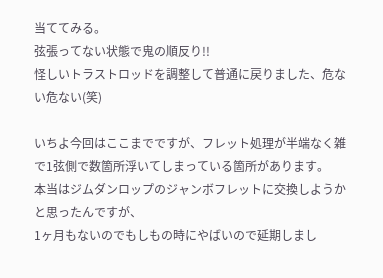当ててみる。
弦張ってない状態で鬼の順反り!!
怪しいトラストロッドを調整して普通に戻りました、危ない危ない(笑)

いちよ今回はここまでですが、フレット処理が半端なく雑で1弦側で数箇所浮いてしまっている箇所があります。
本当はジムダンロップのジャンボフレットに交換しようかと思ったんですが、
1ヶ月もないのでもしもの時にやばいので延期しまし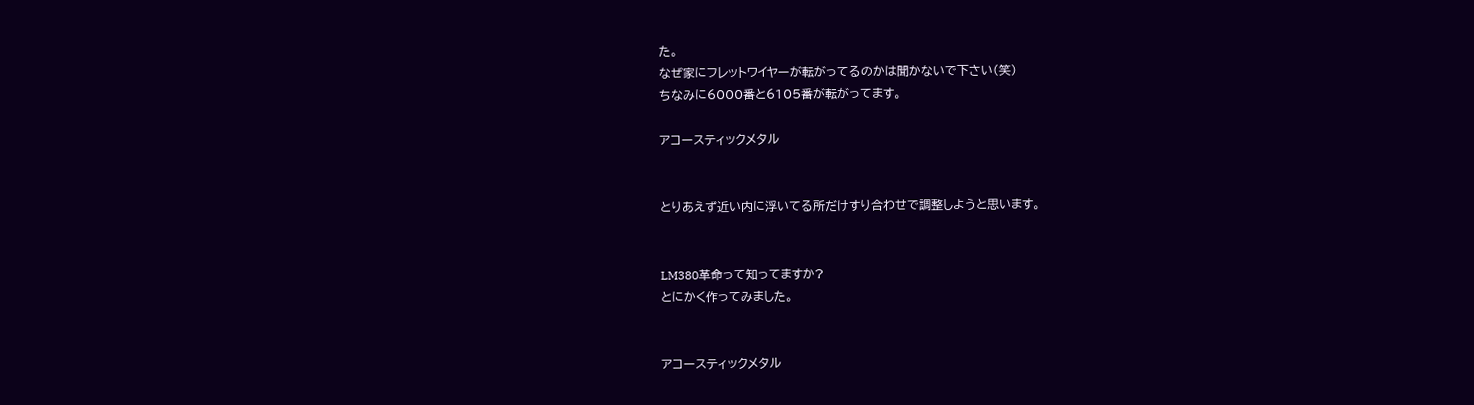た。
なぜ家にフレットワイヤーが転がってるのかは聞かないで下さい(笑)
ちなみに6000番と6105番が転がってます。

アコースティックメタル


とりあえず近い内に浮いてる所だけすり合わせで調整しようと思います。


LM380革命って知ってますか?
とにかく作ってみました。


アコースティックメタル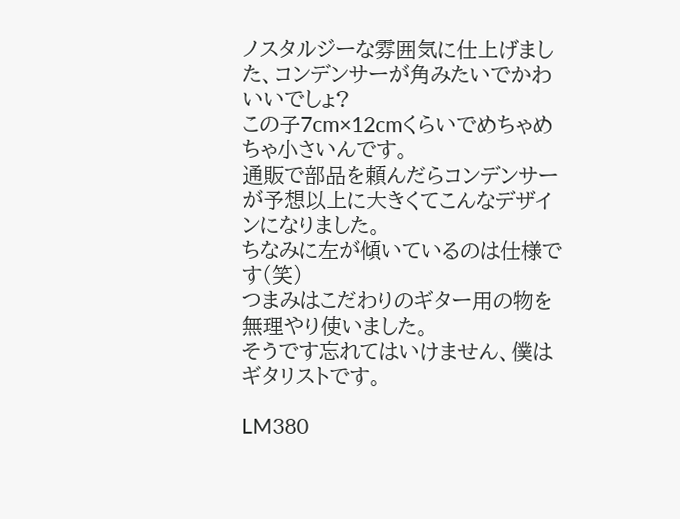ノスタルジーな雰囲気に仕上げました、コンデンサーが角みたいでかわいいでしょ?
この子7cm×12cmくらいでめちゃめちゃ小さいんです。
通販で部品を頼んだらコンデンサーが予想以上に大きくてこんなデザインになりました。
ちなみに左が傾いているのは仕様です(笑)
つまみはこだわりのギター用の物を無理やり使いました。
そうです忘れてはいけません、僕はギタリストです。

LM380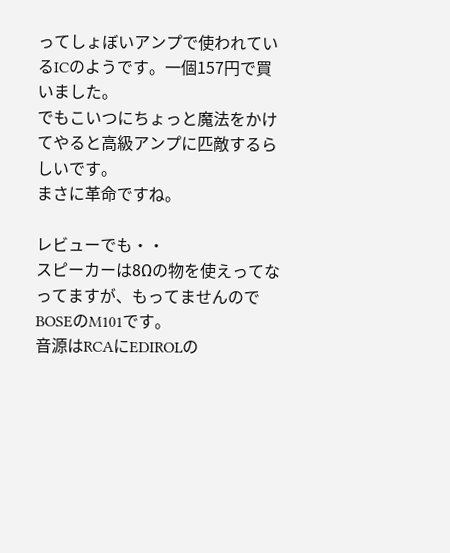ってしょぼいアンプで使われているICのようです。一個157円で買いました。
でもこいつにちょっと魔法をかけてやると高級アンプに匹敵するらしいです。
まさに革命ですね。

レビューでも・・
スピーカーは8Ωの物を使えってなってますが、もってませんのでBOSEのM101です。
音源はRCAにEDIROLの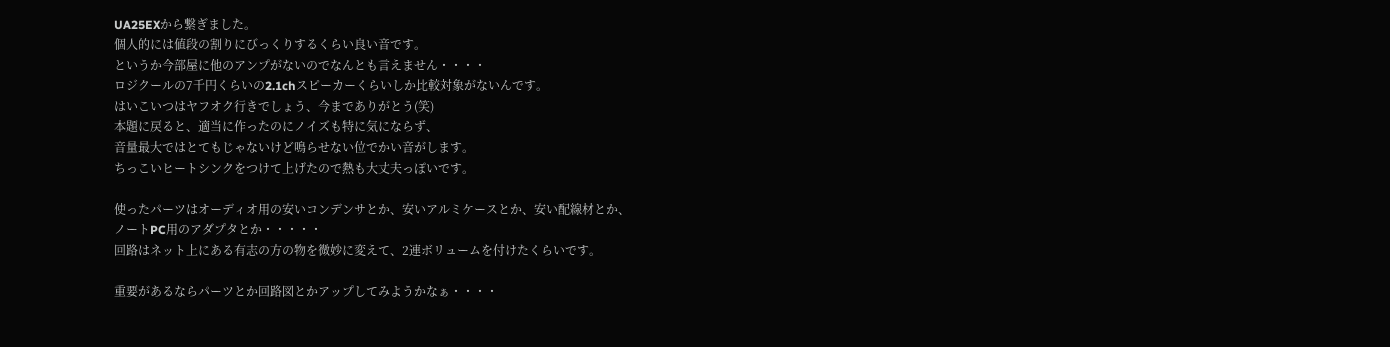UA25EXから繋ぎました。
個人的には値段の割りにびっくりするくらい良い音です。
というか今部屋に他のアンプがないのでなんとも言えません・・・・
ロジクールの7千円くらいの2.1chスピーカーくらいしか比較対象がないんです。
はいこいつはヤフオク行きでしょう、今までありがとう(笑)
本題に戻ると、適当に作ったのにノイズも特に気にならず、
音量最大ではとてもじゃないけど鳴らせない位でかい音がします。
ちっこいヒートシンクをつけて上げたので熱も大丈夫っぽいです。

使ったパーツはオーディオ用の安いコンデンサとか、安いアルミケースとか、安い配線材とか、
ノートPC用のアダプタとか・・・・・
回路はネット上にある有志の方の物を微妙に変えて、2連ボリュームを付けたくらいです。

重要があるならパーツとか回路図とかアップしてみようかなぁ・・・・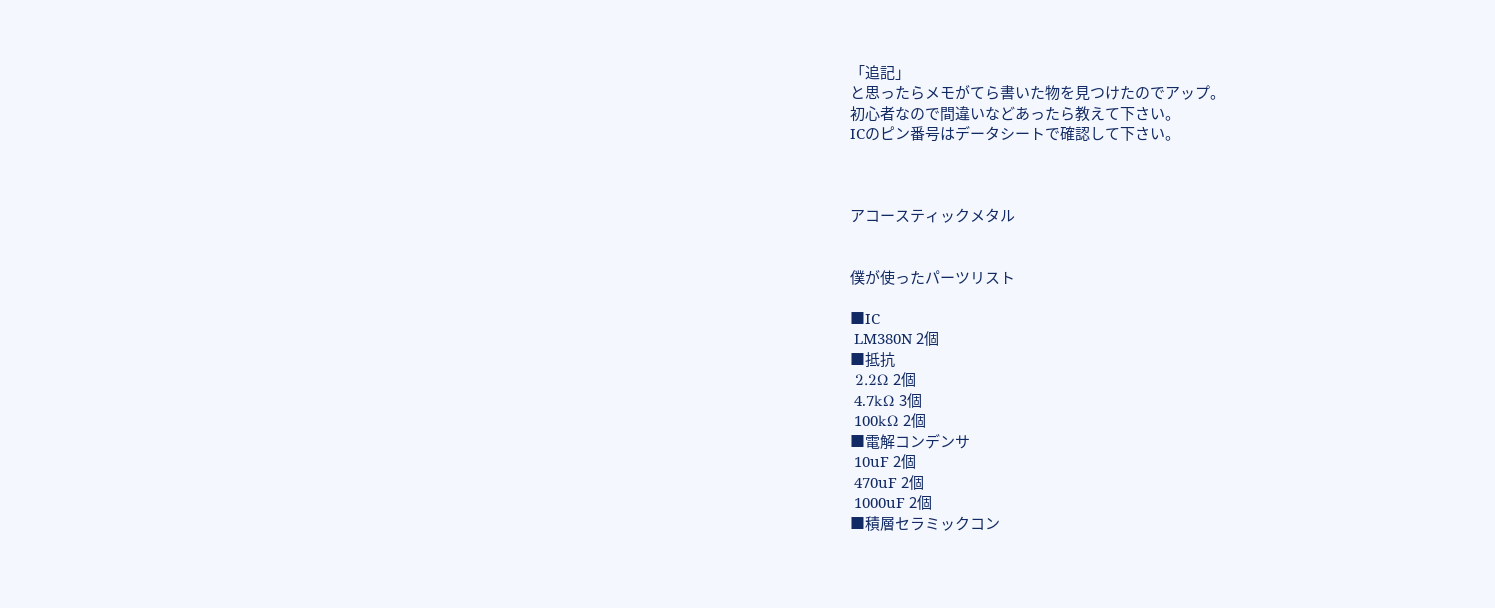「追記」
と思ったらメモがてら書いた物を見つけたのでアップ。
初心者なので間違いなどあったら教えて下さい。
ICのピン番号はデータシートで確認して下さい。



アコースティックメタル


僕が使ったパーツリスト

■IC
 LM380N 2個
■抵抗
 2.2Ω 2個
 4.7kΩ 3個
 100kΩ 2個
■電解コンデンサ
 10uF 2個
 470uF 2個
 1000uF 2個
■積層セラミックコン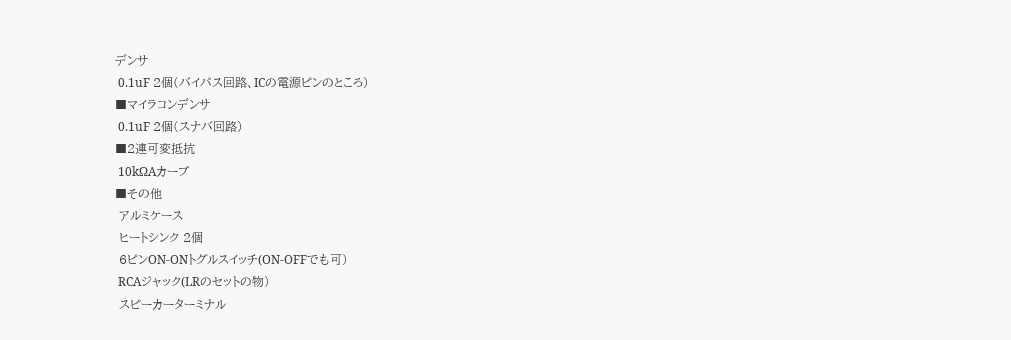デンサ
 0.1uF 2個(バイパス回路、ICの電源ピンのところ)
■マイラコンデンサ
 0.1uF 2個(スナバ回路)
■2連可変抵抗
 10kΩAカーブ
■その他
 アルミケース
 ヒートシンク 2個
 6ピンON-ONトグルスイッチ(ON-OFFでも可)
 RCAジャック(LRのセットの物)
 スピーカーターミナル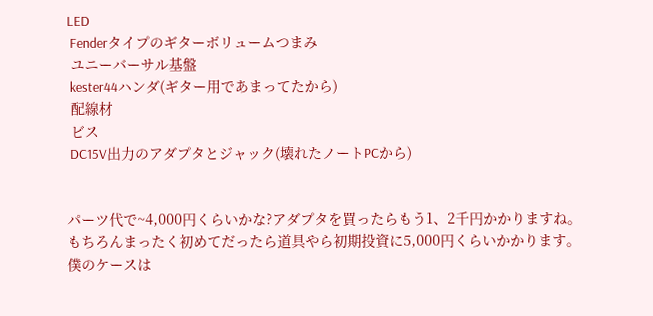LED
 Fenderタイプのギターボリュームつまみ
 ユニーバーサル基盤
 kester44ハンダ(ギター用であまってたから)
 配線材
 ビス
 DC15V出力のアダプタとジャック(壊れたノートPCから)


パーツ代で~4,000円くらいかな?アダプタを買ったらもう1、2千円かかりますね。
もちろんまったく初めてだったら道具やら初期投資に5,000円くらいかかります。
僕のケースは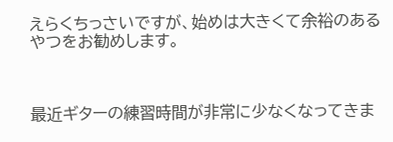えらくちっさいですが、始めは大きくて余裕のあるやつをお勧めします。



最近ギターの練習時間が非常に少なくなってきま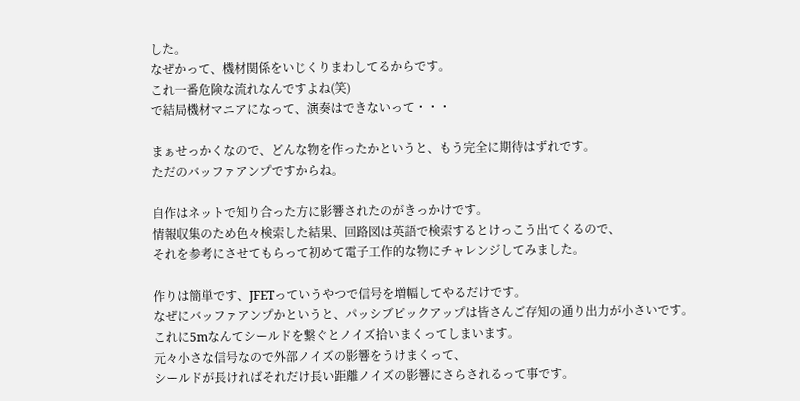した。
なぜかって、機材関係をいじくりまわしてるからです。
これ一番危険な流れなんですよね(笑)
で結局機材マニアになって、演奏はできないって・・・

まぁせっかくなので、どんな物を作ったかというと、もう完全に期待はずれです。
ただのバッファアンプですからね。

自作はネットで知り合った方に影響されたのがきっかけです。
情報収集のため色々検索した結果、回路図は英語で検索するとけっこう出てくるので、
それを参考にさせてもらって初めて電子工作的な物にチャレンジしてみました。

作りは簡単です、JFETっていうやつで信号を増幅してやるだけです。
なぜにバッファアンプかというと、パッシブピックアップは皆さんご存知の通り出力が小さいです。
これに5mなんてシールドを繋ぐとノイズ拾いまくってしまいます。
元々小さな信号なので外部ノイズの影響をうけまくって、
シールドが長ければそれだけ長い距離ノイズの影響にさらされるって事です。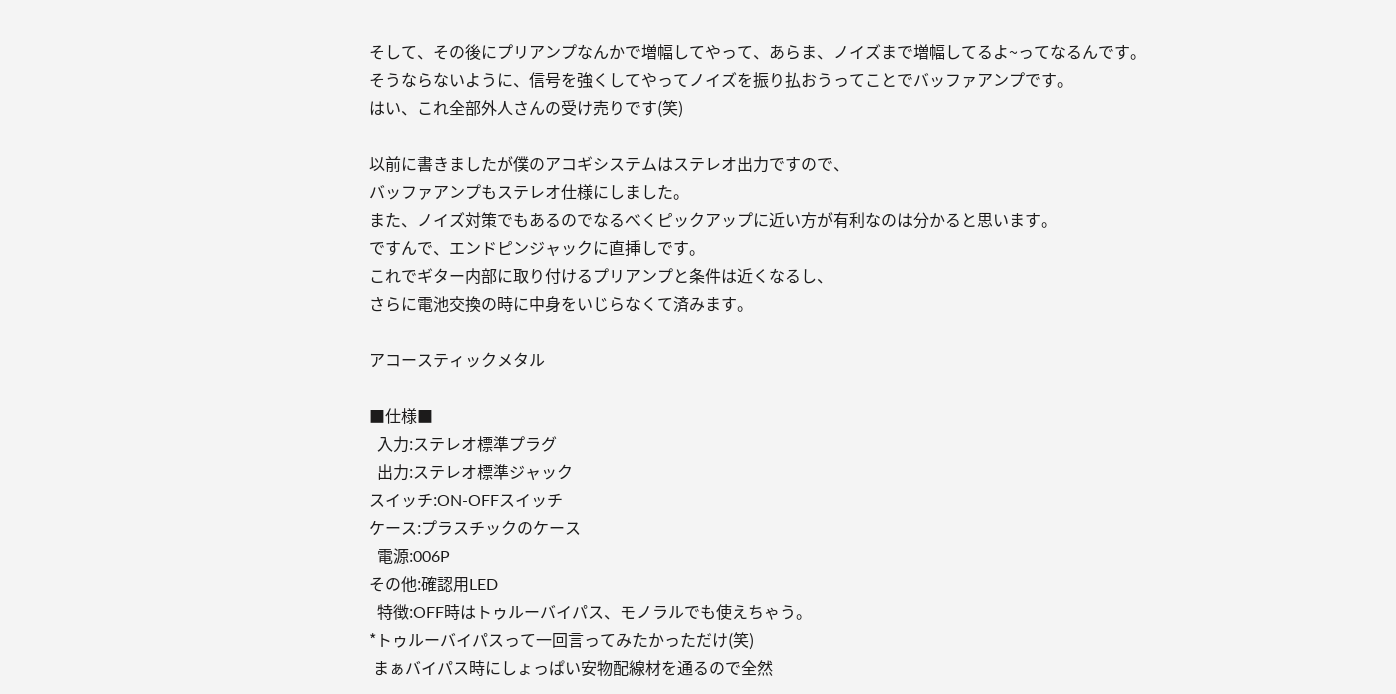そして、その後にプリアンプなんかで増幅してやって、あらま、ノイズまで増幅してるよ~ってなるんです。
そうならないように、信号を強くしてやってノイズを振り払おうってことでバッファアンプです。
はい、これ全部外人さんの受け売りです(笑)

以前に書きましたが僕のアコギシステムはステレオ出力ですので、
バッファアンプもステレオ仕様にしました。
また、ノイズ対策でもあるのでなるべくピックアップに近い方が有利なのは分かると思います。
ですんで、エンドピンジャックに直挿しです。
これでギター内部に取り付けるプリアンプと条件は近くなるし、
さらに電池交換の時に中身をいじらなくて済みます。

アコースティックメタル

■仕様■
  入力:ステレオ標準プラグ
  出力:ステレオ標準ジャック
スイッチ:ON-OFFスイッチ
ケース:プラスチックのケース
  電源:006P
その他:確認用LED
  特徴:OFF時はトゥルーバイパス、モノラルでも使えちゃう。
*トゥルーバイパスって一回言ってみたかっただけ(笑)
 まぁバイパス時にしょっぱい安物配線材を通るので全然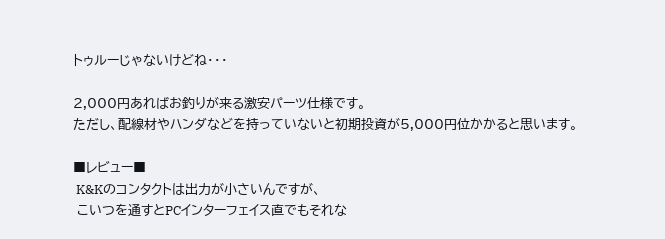トゥルーじゃないけどね・・・

2,000円あればお釣りが来る激安パーツ仕様です。
ただし、配線材やハンダなどを持っていないと初期投資が5,000円位かかると思います。

■レビュー■
 K&Kのコンタクトは出力が小さいんですが、
 こいつを通すとPCインターフェイス直でもそれな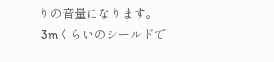りの音量になります。
 3mくらいのシールドで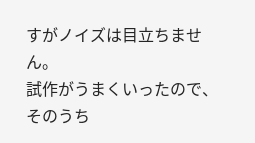すがノイズは目立ちません。
試作がうまくいったので、そのうち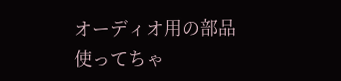オーディオ用の部品使ってちゃ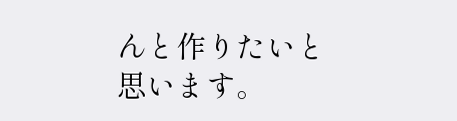んと作りたいと思います。